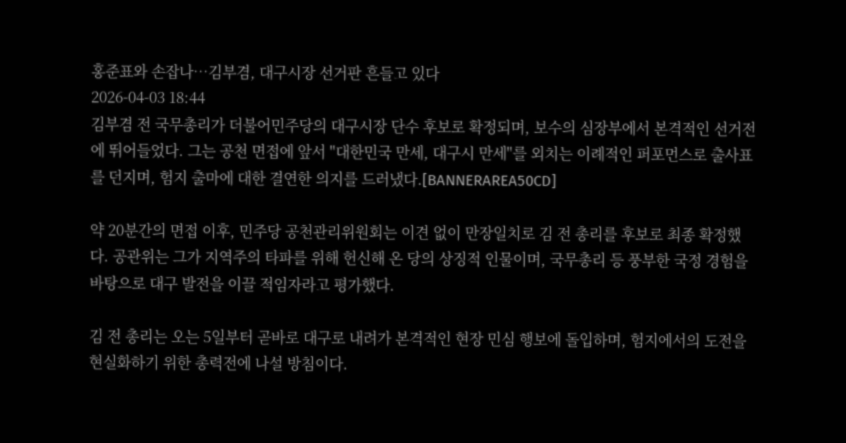홍준표와 손잡나…김부겸, 대구시장 선거판 흔들고 있다
2026-04-03 18:44
김부겸 전 국무총리가 더불어민주당의 대구시장 단수 후보로 확정되며, 보수의 심장부에서 본격적인 선거전에 뛰어들었다. 그는 공천 면접에 앞서 "대한민국 만세, 대구시 만세"를 외치는 이례적인 퍼포먼스로 출사표를 던지며, 험지 출마에 대한 결연한 의지를 드러냈다.[BANNERAREA50CD]

약 20분간의 면접 이후, 민주당 공천관리위원회는 이견 없이 만장일치로 김 전 총리를 후보로 최종 확정했다. 공관위는 그가 지역주의 타파를 위해 헌신해 온 당의 상징적 인물이며, 국무총리 등 풍부한 국정 경험을 바탕으로 대구 발전을 이끌 적임자라고 평가했다.

김 전 총리는 오는 5일부터 곧바로 대구로 내려가 본격적인 현장 민심 행보에 돌입하며, 험지에서의 도전을 현실화하기 위한 총력전에 나설 방침이다.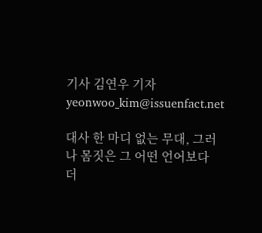기사 김연우 기자 yeonwoo_kim@issuenfact.net

대사 한 마디 없는 무대, 그러나 몸짓은 그 어떤 언어보다 더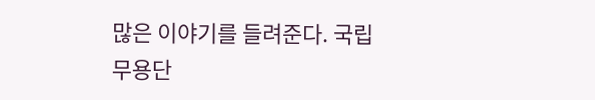많은 이야기를 들려준다. 국립무용단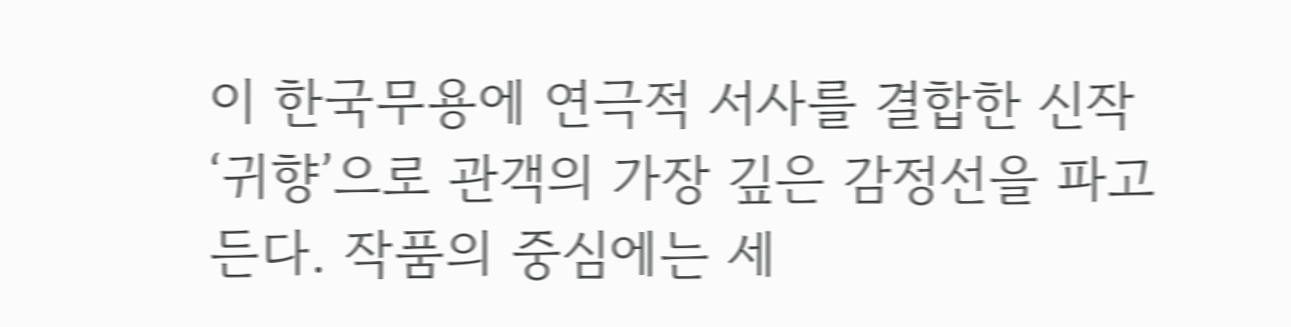이 한국무용에 연극적 서사를 결합한 신작 ‘귀향’으로 관객의 가장 깊은 감정선을 파고든다. 작품의 중심에는 세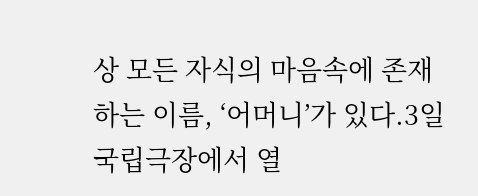상 모든 자식의 마음속에 존재하는 이름, ‘어머니’가 있다.3일 국립극장에서 열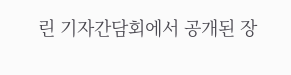린 기자간담회에서 공개된 장